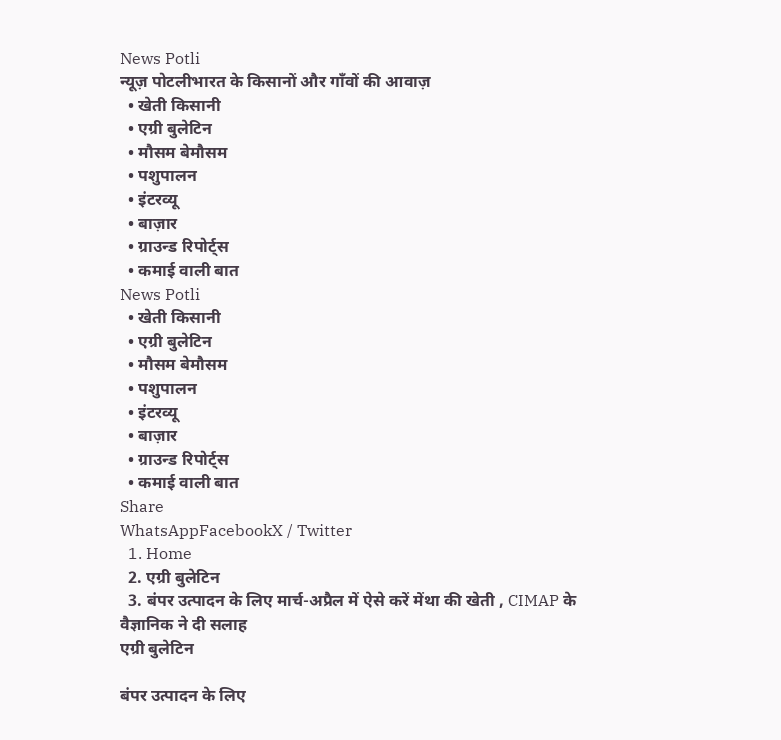News Potli
न्यूज़ पोटलीभारत के किसानों और गाँवों की आवाज़
  • खेती किसानी
  • एग्री बुलेटिन
  • मौसम बेमौसम
  • पशुपालन
  • इंटरव्यू
  • बाज़ार
  • ग्राउन्ड रिपोर्ट्स
  • कमाई वाली बात
News Potli
  • खेती किसानी
  • एग्री बुलेटिन
  • मौसम बेमौसम
  • पशुपालन
  • इंटरव्यू
  • बाज़ार
  • ग्राउन्ड रिपोर्ट्स
  • कमाई वाली बात
Share
WhatsAppFacebookX / Twitter
  1. Home
  2. एग्री बुलेटिन
  3. बंपर उत्पादन के लिए मार्च-अप्रैल में ऐसे करें मेंथा की खेती , CIMAP के वैज्ञानिक ने दी सलाह
एग्री बुलेटिन

बंपर उत्पादन के लिए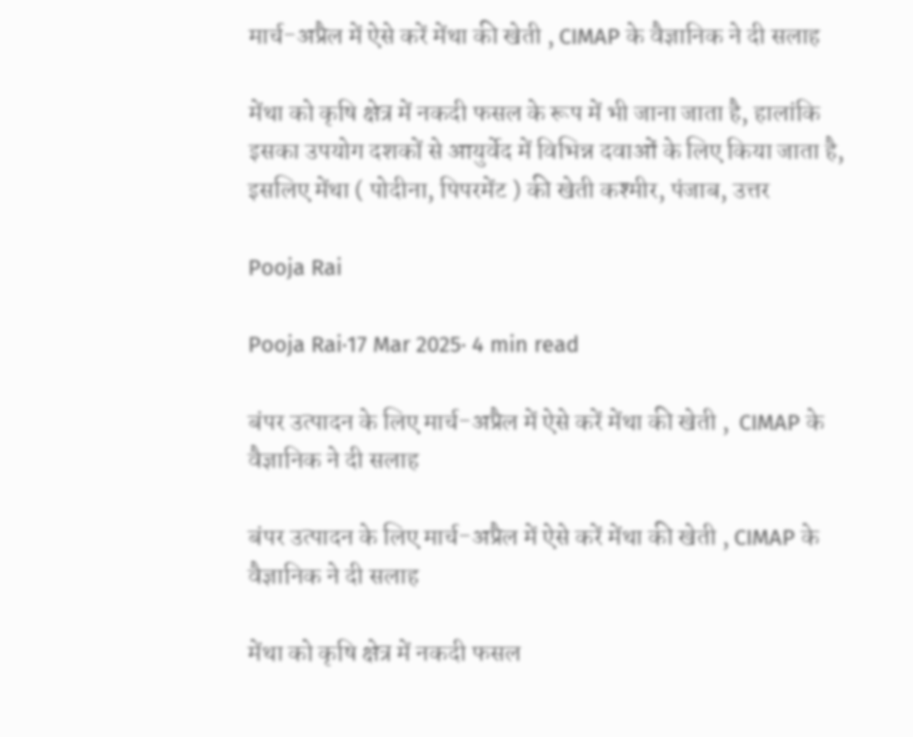मार्च-अप्रैल में ऐसे करें मेंथा की खेती , CIMAP के वैज्ञानिक ने दी सलाह

मेंथा को कृषि क्षेत्र में नकदी फसल के रूप में भी जाना जाता है, हालांकि इसका उपयोग दशकों से आयुर्वेद में विभिन्न दवाओं के लिए किया जाता है, इसलिए मेंथा ( पोदीना, पिपरमेंट ) की खेती कश्मीर, पंजाब, उत्तर

Pooja Rai

Pooja Rai·17 Mar 2025· 4 min read

बंपर उत्पादन के लिए मार्च-अप्रैल में ऐसे करें मेंथा की खेती ,  CIMAP के वैज्ञानिक ने दी सलाह

बंपर उत्पादन के लिए मार्च-अप्रैल में ऐसे करें मेंथा की खेती , CIMAP के वैज्ञानिक ने दी सलाह

मेंथा को कृषि क्षेत्र में नकदी फसल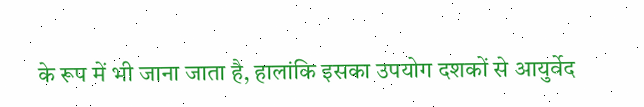के रूप में भी जाना जाता है, हालांकि इसका उपयोग दशकों से आयुर्वेद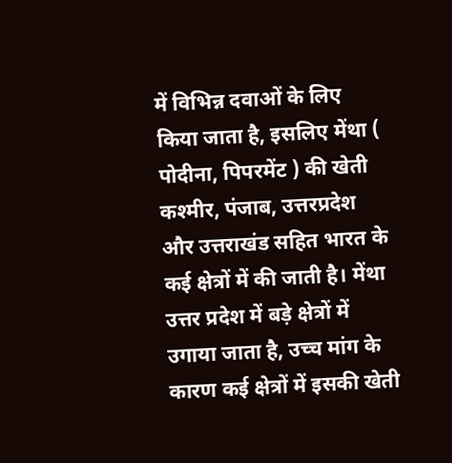में विभिन्न दवाओं के लिए किया जाता है, इसलिए मेंथा ( पोदीना, पिपरमेंट ) की खेती कश्मीर, पंजाब, उत्तरप्रदेश और उत्तराखंड सहित भारत के कई क्षेत्रों में की जाती है। मेंथा उत्तर प्रदेश में बड़े क्षेत्रों में उगाया जाता है, उच्च मांग के कारण कई क्षेत्रों में इसकी खेती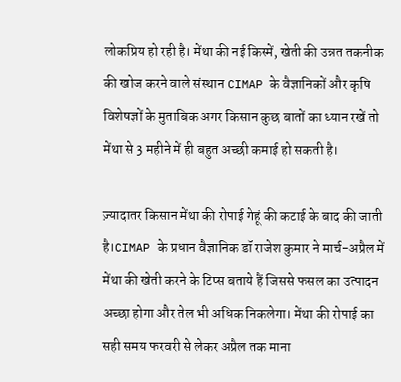लोकप्रिय हो रही है। मेंथा की नई किस्में, खेती की उन्नत तकनीक की खोज करने वाले संस्थान CIMAP के वैज्ञानिकों और कृषि विशेषज्ञों के मुताबिक अगर किसान कुछ बातों का ध्यान रखें तो मेंथा से 3 महीने में ही बहुत अच्छी कमाई हो सकती है।

ज़्यादातर किसान मेंथा की रोपाई गेहूं की कटाई के बाद की जाती है।CIMAP के प्रधान वैज्ञानिक डॉ राजेश कुमार ने मार्च-अप्रैल में मेंथा की खेती करने के टिप्स बताये हैं जिससे फसल का उत्पादन अच्छा होगा और तेल भी अधिक निकलेगा। मेंथा की रोपाई का सही समय फरवरी से लेकर अप्रैल तक माना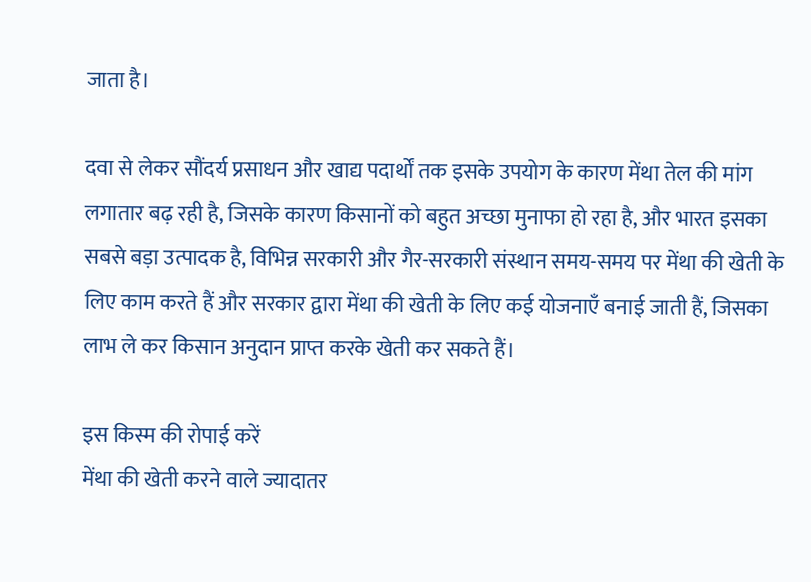जाता है।

दवा से लेकर सौंदर्य प्रसाधन और खाद्य पदार्थों तक इसके उपयोग के कारण मेंथा तेल की मांग लगातार बढ़ रही है, जिसके कारण किसानों को बहुत अच्छा मुनाफा हो रहा है, और भारत इसका सबसे बड़ा उत्पादक है, विभिन्न सरकारी और गैर-सरकारी संस्थान समय-समय पर मेंथा की खेती के लिए काम करते हैं और सरकार द्वारा मेंथा की खेती के लिए कई योजनाएँ बनाई जाती हैं, जिसका लाभ ले कर किसान अनुदान प्राप्त करके खेती कर सकते हैं।

इस किस्म की रोपाई करें
मेंथा की खेती करने वाले ज्यादातर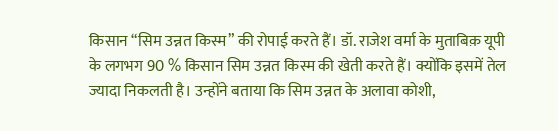किसान “सिम उन्नत किस्म” की रोपाई करते हैं। डॉ. राजेश वर्मा के मुताबिक़ यूपी के लगभग 90 % किसान सिम उन्नत किस्म की खेती करते हैं। क्योंकि इसमें तेल ज्यादा निकलती है। उन्होंने बताया कि सिम उन्नत के अलावा कोशी,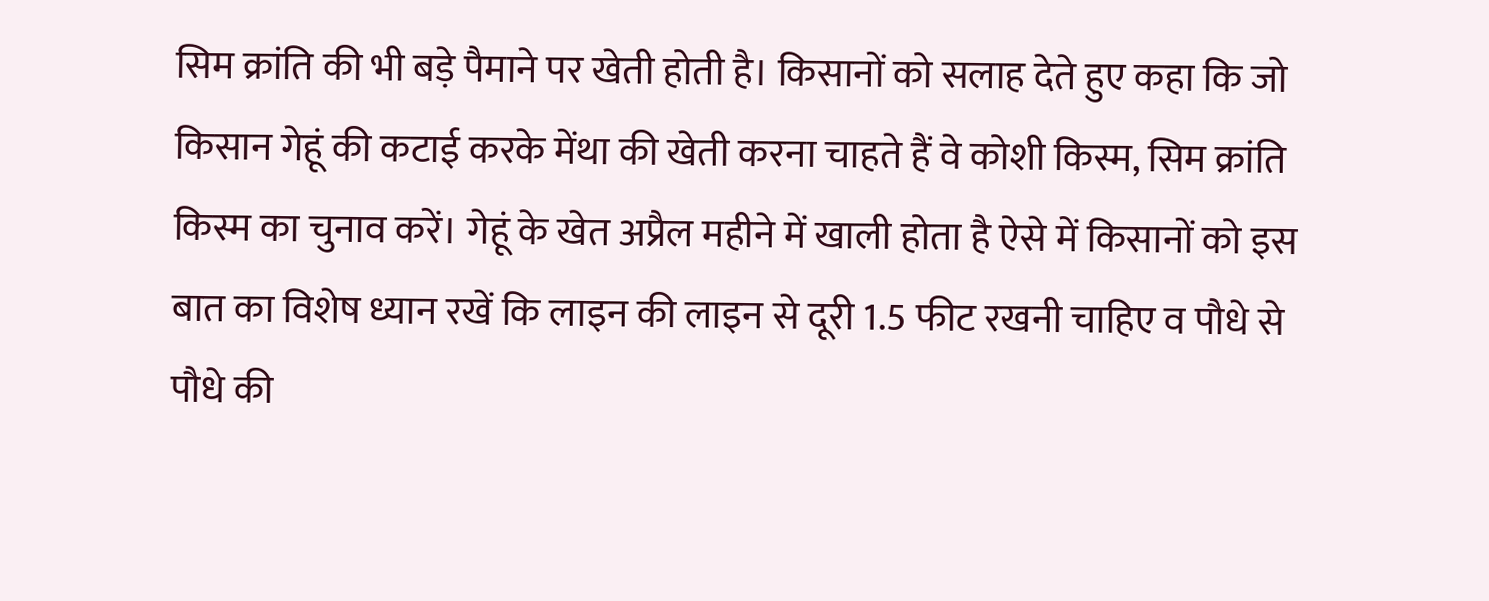सिम क्रांति की भी बड़े पैमाने पर खेती होती है। किसानों को सलाह देते हुए कहा कि जो किसान गेहूं की कटाई करके मेंथा की खेती करना चाहते हैं वे कोशी किस्म, सिम क्रांति किस्म का चुनाव करें। गेहूं के खेत अप्रैल महीने में खाली होता है ऐसे में किसानों को इस बात का विशेष ध्यान रखें कि लाइन की लाइन से दूरी 1.5 फीट रखनी चाहिए व पौधे से पौधे की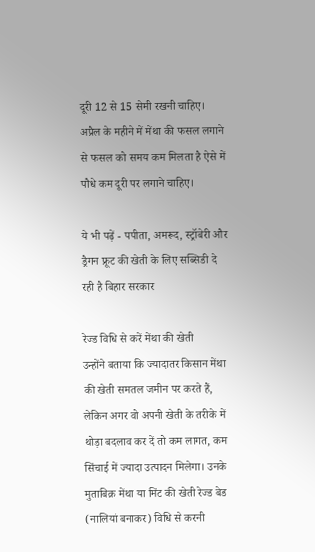दूरी 12 से 15 सेमी रखनी चाहिए। अप्रैल के महीने में मेंथा की फसल लगाने से फसल को समय कम मिलता है ऐसे में पौधे कम दूरी पर लगाने चाहिए।

ये भी पढ़ें - पपीता, अमरूद, स्ट्रॉबेरी और ड्रैगन फ्रूट की खेती के लिए सब्सिडी दे रही है बिहार सरकार

रेज्ड विधि से करें मेंथा की खेती
उन्होंने बताया कि ज्यादातर किसान मेंथा की खेती समतल जमीन पर करते हैं, लेकिन अगर वो अपनी खेती के तरीके में थोड़ा बदलाव कर दें तो कम लागत, कम सिंचाई में ज्यादा उत्पादन मिलेगा। उनके मुताबिक़ मेंथा या मिंट की खेती रेज्ड बेड (नालियां बनाकर) विधि से करनी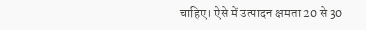चाहिए। ऐसे में उत्पादन क्षमता 20 से 30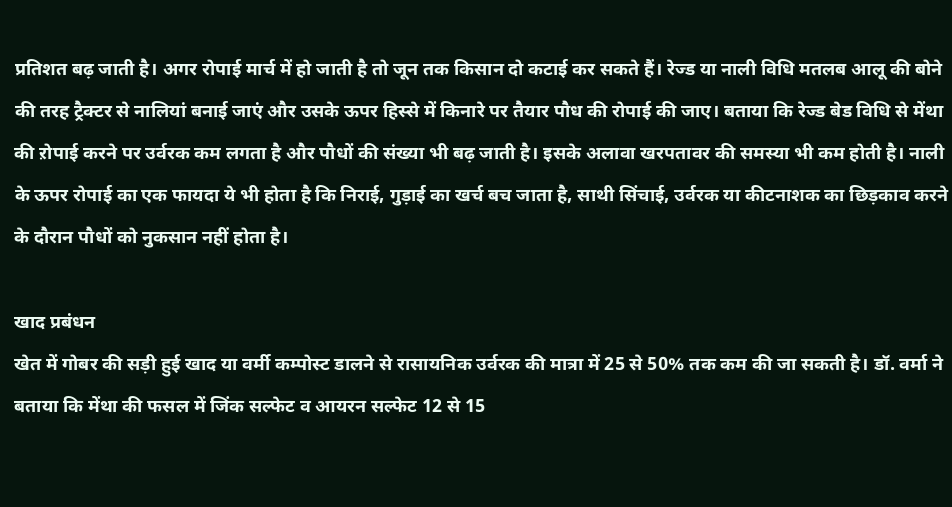प्रतिशत बढ़ जाती है। अगर रोपाई मार्च में हो जाती है तो जून तक किसान दो कटाई कर सकते हैं। रेज्ड या नाली विधि मतलब आलू की बोने की तरह ट्रैक्टर से नालियां बनाई जाएं और उसके ऊपर हिस्से में किनारे पर तैयार पौध की रोपाई की जाए। बताया कि रेज्ड बेड विधि से मेंथा की ऱोपाई करने पर उर्वरक कम लगता है और पौधों की संख्या भी बढ़ जाती है। इसके अलावा खरपतावर की समस्या भी कम होती है। नाली के ऊपर रोपाई का एक फायदा ये भी होता है कि निराई, गुड़ाई का खर्च बच जाता है, साथी सिंचाई, उर्वरक या कीटनाशक का छिड़काव करने के दौरान पौधों को नुकसान नहीं होता है।

खाद प्रबंधन
खेत में गोबर की सड़ी हुई खाद या वर्मी कम्पोस्ट डालने से रासायनिक उर्वरक की मात्रा में 25 से 50% तक कम की जा सकती है। डॉ. वर्मा ने बताया कि मेंथा की फसल में जिंक सल्फेट व आयरन सल्फेट 12 से 15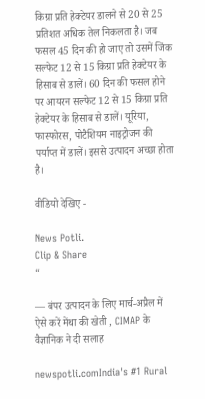किग्रा प्रति हेक्टेयर डालने से 20 से 25 प्रतिशत अधिक तेल निकलता है। जब फसल 45 दिन की हो जाए तो उसमें जिंक सल्फेट 12 से 15 किग्रा प्रति हेक्टेयर के हिसाब से डालें। 60 दिन की फसल होने पर आयरन सल्फेट 12 से 15 किग्रा प्रति हेक्टेयर के हिसाब से डालें। यूरिया, फास्फोरस, पोटैशियम नाइट्रोजन की पर्याप्त में डालें। इससे उत्पादन अच्छा होता है।

वीडियो देखिए -

News Potli.
Clip & Share
“

— बंपर उत्पादन के लिए मार्च-अप्रैल में ऐसे करें मेंथा की खेती , CIMAP के वैज्ञानिक ने दी सलाह

newspotli.comIndia's #1 Rural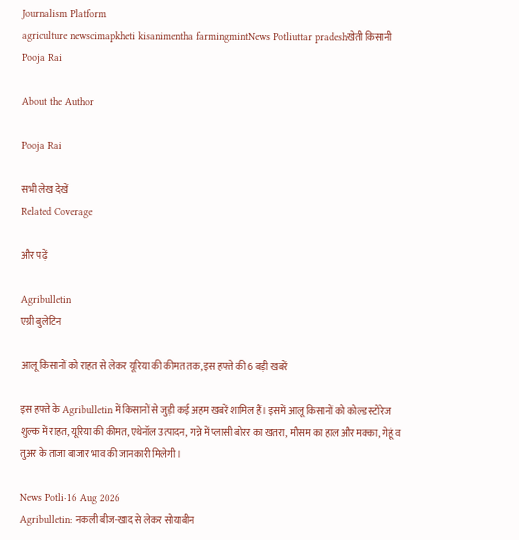Journalism Platform
agriculture newscimapkheti kisanimentha farmingmintNews Potliuttar pradeshखेती किसानी
Pooja Rai

About the Author

Pooja Rai

सभी लेख देखें
Related Coverage

और पढ़ें

Agribulletin
एग्री बुलेटिन

आलू किसानों को राहत से लेकर यूरिया की कीमत तक, इस हफ्ते की 6 बड़ी खबरें

इस हफ्ते के Agribulletin में किसानों से जुड़ी कई अहम खबरें शामिल हैं। इसमें आलू किसानों को कोल्ड स्टोरेज शुल्क में राहत, यूरिया की कीमत, एथेनॉल उत्पादन, गन्ने में प्लासी बोरर का खतरा, मौसम का हाल और मक्का, गेहूं व तुअर के ताजा बाजार भाव की जानकारी मिलेगी।

News Potli·16 Aug 2026
Agribulletin: नकली बीज-खाद से लेकर सोयाबीन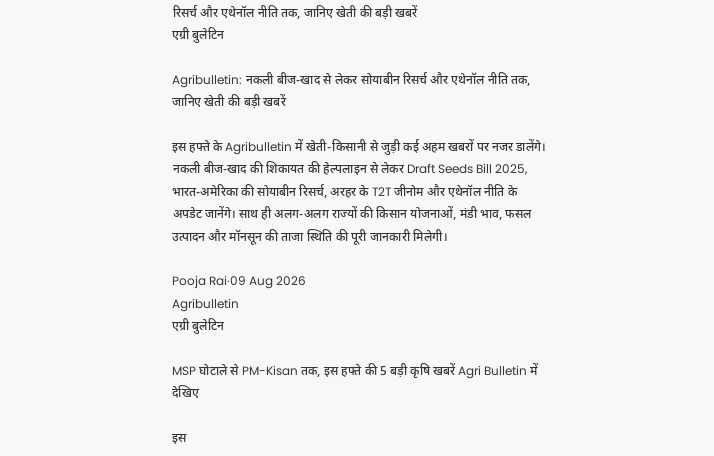रिसर्च और एथेनॉल नीति तक, जानिए खेती की बड़ी खबरें
एग्री बुलेटिन

Agribulletin: नकली बीज-खाद से लेकर सोयाबीन रिसर्च और एथेनॉल नीति तक, जानिए खेती की बड़ी खबरें

इस हफ्ते के Agribulletin में खेती-किसानी से जुड़ी कई अहम खबरों पर नजर डालेंगे। नकली बीज-खाद की शिकायत की हेल्पलाइन से लेकर Draft Seeds Bill 2025, भारत-अमेरिका की सोयाबीन रिसर्च, अरहर के T2T जीनोम और एथेनॉल नीति के अपडेट जानेंगे। साथ ही अलग-अलग राज्यों की किसान योजनाओं, मंडी भाव, फसल उत्पादन और मॉनसून की ताजा स्थिति की पूरी जानकारी मिलेगी।

Pooja Rai·09 Aug 2026
Agribulletin
एग्री बुलेटिन

MSP घोटाले से PM-Kisan तक, इस हफ्ते की 5 बड़ी कृषि खबरें Agri Bulletin में देखिए

इस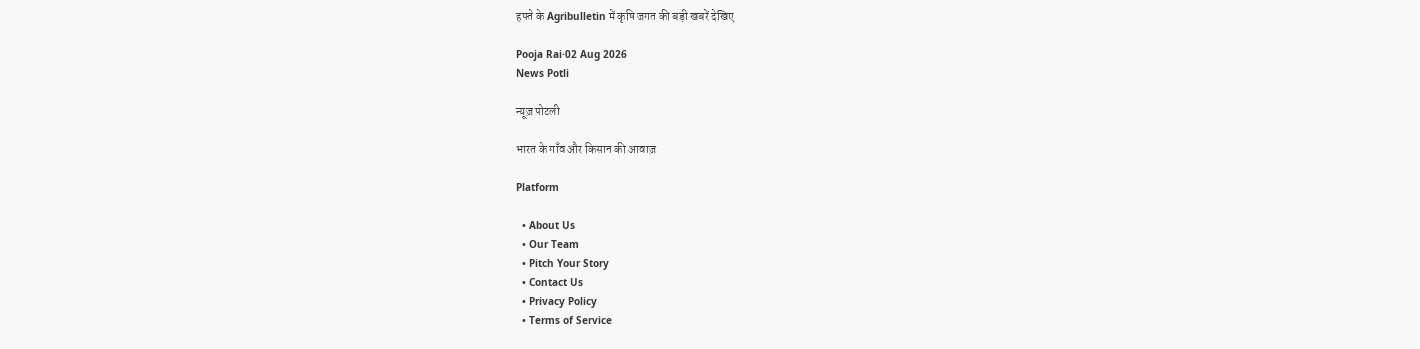हफ्ते के Agribulletin में कृषि जगत की बड़ी खबरें देखिए

Pooja Rai·02 Aug 2026
News Potli

न्यूज़ पोटली

भारत के गाँव और किसान की आवाज़

Platform

  • About Us
  • Our Team
  • Pitch Your Story
  • Contact Us
  • Privacy Policy
  • Terms of Service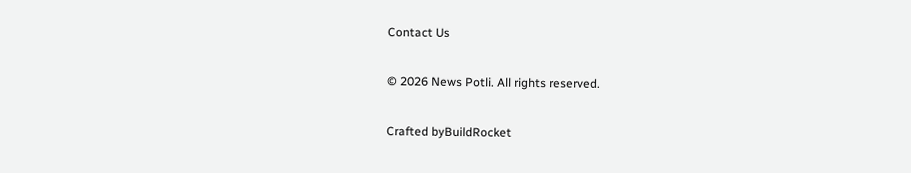Contact Us

© 2026 News Potli. All rights reserved.

Crafted byBuildRocket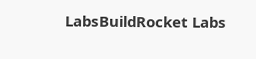LabsBuildRocket Labs